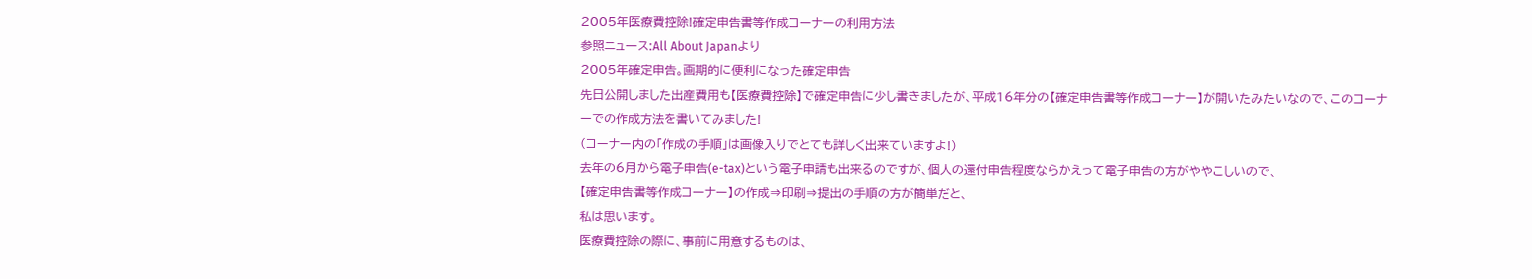2005年医療費控除!確定申告書等作成コーナーの利用方法
参照ニュース:All About Japanより
2005年確定申告。画期的に便利になった確定申告
先日公開しました出産費用も【医療費控除】で確定申告に少し書きましたが、平成16年分の【確定申告書等作成コーナー】が開いたみたいなので、このコーナーでの作成方法を書いてみました!
(コーナー内の「作成の手順」は画像入りでとても詳しく出来ていますよ!)
去年の6月から電子申告(e-tax)という電子申請も出来るのですが、個人の還付申告程度ならかえって電子申告の方がややこしいので、
【確定申告書等作成コーナー】の作成⇒印刷⇒提出の手順の方が簡単だと、
私は思います。
医療費控除の際に、事前に用意するものは、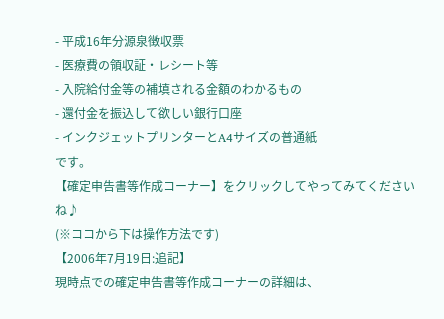- 平成16年分源泉徴収票
- 医療費の領収証・レシート等
- 入院給付金等の補填される金額のわかるもの
- 還付金を振込して欲しい銀行口座
- インクジェットプリンターとA4サイズの普通紙
です。
【確定申告書等作成コーナー】をクリックしてやってみてくださいね♪
(※ココから下は操作方法です)
【2006年7月19日:追記】
現時点での確定申告書等作成コーナーの詳細は、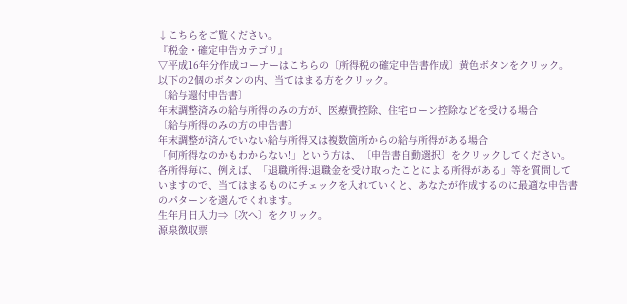↓こちらをご覧ください。
『税金・確定申告カテゴリ』
▽平成16年分作成コーナーはこちらの〔所得税の確定申告書作成〕黄色ボタンをクリック。
以下の2個のボタンの内、当てはまる方をクリック。
〔給与還付申告書〕
年末調整済みの給与所得のみの方が、医療費控除、住宅ローン控除などを受ける場合
〔給与所得のみの方の申告書〕
年末調整が済んでいない給与所得又は複数箇所からの給与所得がある場合
「何所得なのかもわからない!」という方は、〔申告書自動選択〕をクリックしてください。
各所得毎に、例えば、「退職所得:退職金を受け取ったことによる所得がある」等を質問していますので、当てはまるものにチェックを入れていくと、あなたが作成するのに最適な申告書のパターンを選んでくれます。
生年月日入力⇒〔次へ〕をクリック。
源泉徴収票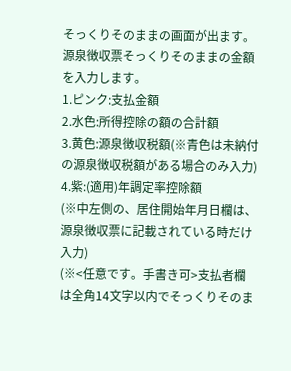そっくりそのままの画面が出ます。
源泉徴収票そっくりそのままの金額を入力します。
1.ピンク:支払金額
2.水色:所得控除の額の合計額
3.黄色:源泉徴収税額(※青色は未納付の源泉徴収税額がある場合のみ入力)
4.紫:(適用)年調定率控除額
(※中左側の、居住開始年月日欄は、源泉徴収票に記載されている時だけ入力)
(※<任意です。手書き可>支払者欄は全角14文字以内でそっくりそのま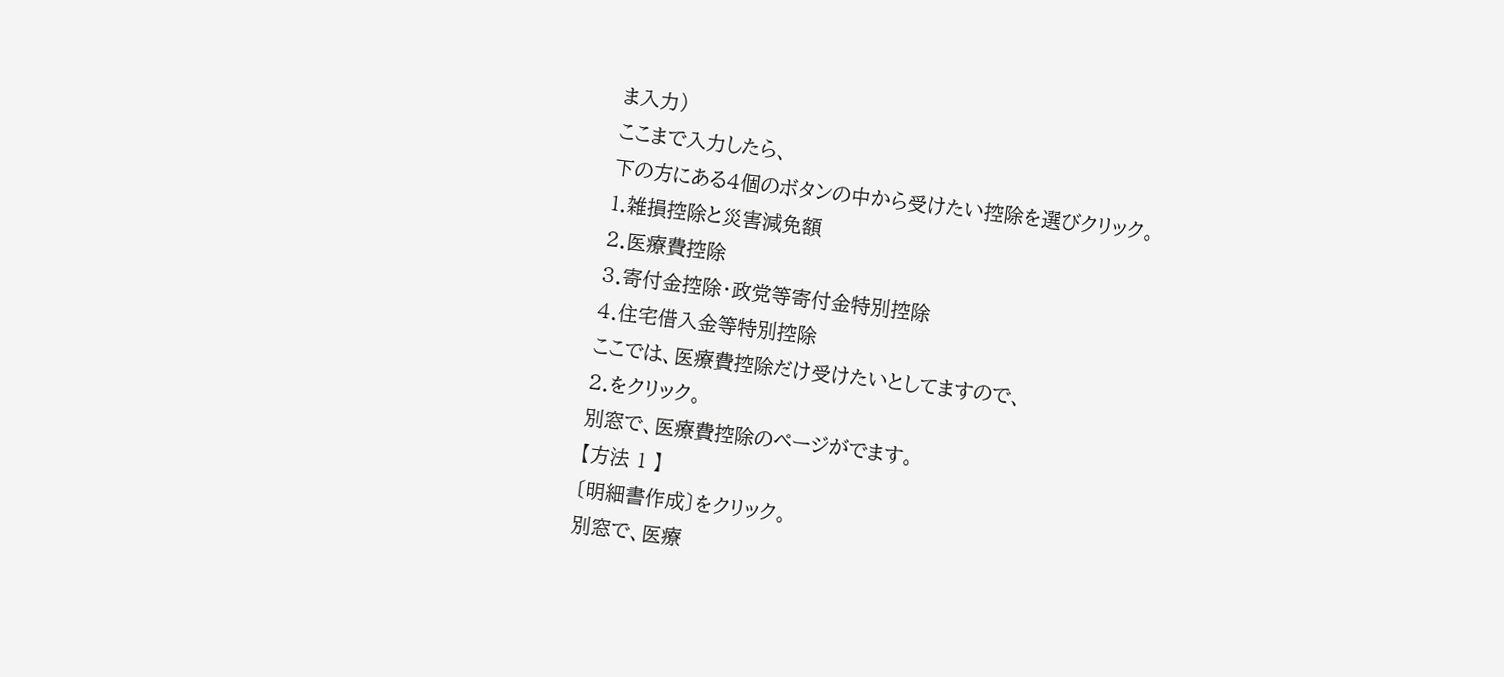ま入力)
ここまで入力したら、
下の方にある4個のボタンの中から受けたい控除を選びクリック。
1.雑損控除と災害減免額
2.医療費控除
3.寄付金控除・政党等寄付金特別控除
4.住宅借入金等特別控除
ここでは、医療費控除だけ受けたいとしてますので、
2.をクリック。
別窓で、医療費控除のページがでます。
【方法 1 】
〔明細書作成〕をクリック。
別窓で、医療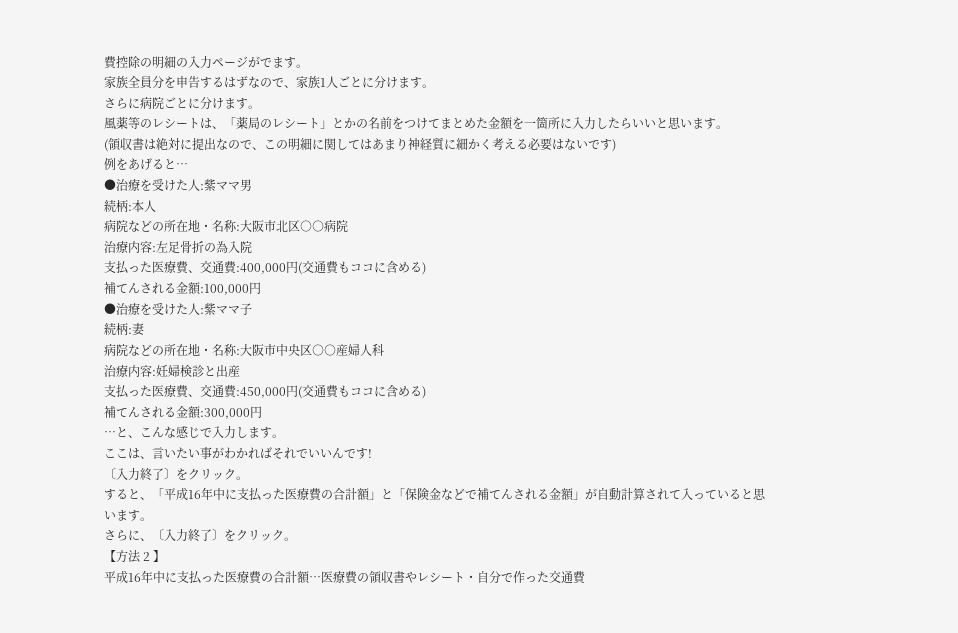費控除の明細の入力ページがでます。
家族全員分を申告するはずなので、家族1人ごとに分けます。
さらに病院ごとに分けます。
風薬等のレシートは、「薬局のレシート」とかの名前をつけてまとめた金額を一箇所に入力したらいいと思います。
(領収書は絶対に提出なので、この明細に関してはあまり神経質に細かく考える必要はないです)
例をあげると…
●治療を受けた人:紫ママ男
続柄:本人
病院などの所在地・名称:大阪市北区○○病院
治療内容:左足骨折の為入院
支払った医療費、交通費:400,000円(交通費もココに含める)
補てんされる金額:100,000円
●治療を受けた人:紫ママ子
続柄:妻
病院などの所在地・名称:大阪市中央区○○産婦人科
治療内容:妊婦検診と出産
支払った医療費、交通費:450,000円(交通費もココに含める)
補てんされる金額:300,000円
…と、こんな感じで入力します。
ここは、言いたい事がわかればそれでいいんです!
〔入力終了〕をクリック。
すると、「平成16年中に支払った医療費の合計額」と「保険金などで補てんされる金額」が自動計算されて入っていると思います。
さらに、〔入力終了〕をクリック。
【方法 2 】
平成16年中に支払った医療費の合計額…医療費の領収書やレシート・自分で作った交通費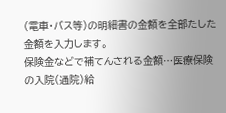(電車・バス等)の明細書の金額を全部たした金額を入力します。
保険金などで補てんされる金額…医療保険の入院(通院)給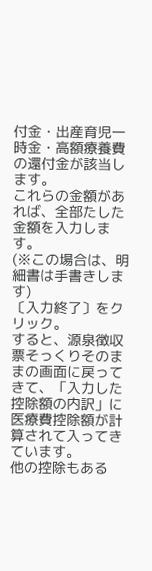付金・出産育児一時金・高額療養費の還付金が該当します。
これらの金額があれば、全部たした金額を入力します。
(※この場合は、明細書は手書きします)
〔入力終了〕をクリック。
すると、源泉徴収票そっくりそのままの画面に戻ってきて、「入力した控除額の内訳」に医療費控除額が計算されて入ってきています。
他の控除もある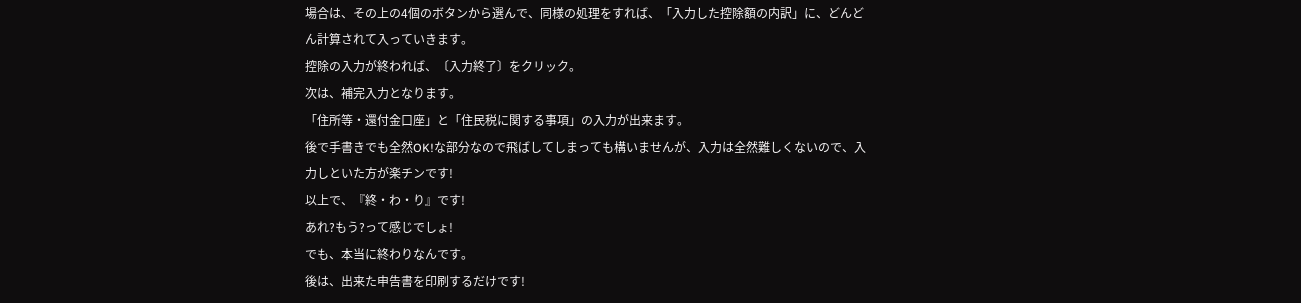場合は、その上の4個のボタンから選んで、同様の処理をすれば、「入力した控除額の内訳」に、どんどん計算されて入っていきます。
控除の入力が終われば、〔入力終了〕をクリック。
次は、補完入力となります。
「住所等・還付金口座」と「住民税に関する事項」の入力が出来ます。
後で手書きでも全然OK!な部分なので飛ばしてしまっても構いませんが、入力は全然難しくないので、入力しといた方が楽チンです!
以上で、『終・わ・り』です!
あれ?もう?って感じでしょ!
でも、本当に終わりなんです。
後は、出来た申告書を印刷するだけです!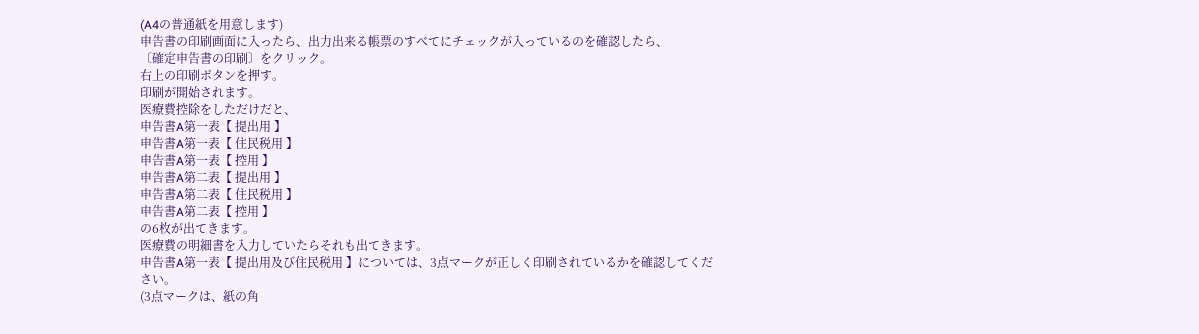(A4の普通紙を用意します)
申告書の印刷画面に入ったら、出力出来る帳票のすべてにチェックが入っているのを確認したら、
〔確定申告書の印刷〕をクリック。
右上の印刷ボタンを押す。
印刷が開始されます。
医療費控除をしただけだと、
申告書A第一表【 提出用 】
申告書A第一表【 住民税用 】
申告書A第一表【 控用 】
申告書A第二表【 提出用 】
申告書A第二表【 住民税用 】
申告書A第二表【 控用 】
の6枚が出てきます。
医療費の明細書を入力していたらそれも出てきます。
申告書A第一表【 提出用及び住民税用 】については、3点マークが正しく印刷されているかを確認してください。
(3点マークは、紙の角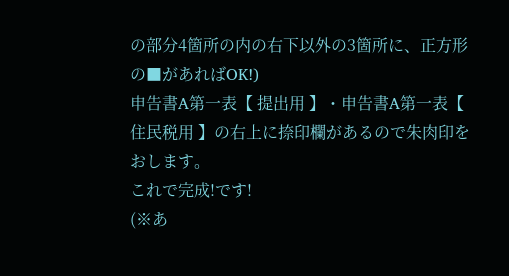の部分4箇所の内の右下以外の3箇所に、正方形の■があればOK!)
申告書A第一表【 提出用 】・申告書A第一表【 住民税用 】の右上に捺印欄があるので朱肉印をおします。
これで完成!です!
(※あ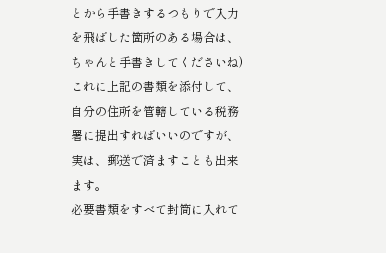とから手書きするつもりで入力を飛ばした箇所のある場合は、ちゃんと手書きしてくださいね)
これに上記の書類を添付して、自分の住所を管轄している税務署に提出すればいいのですが、実は、郵送で済ますことも出来ます。
必要書類をすべて封筒に入れて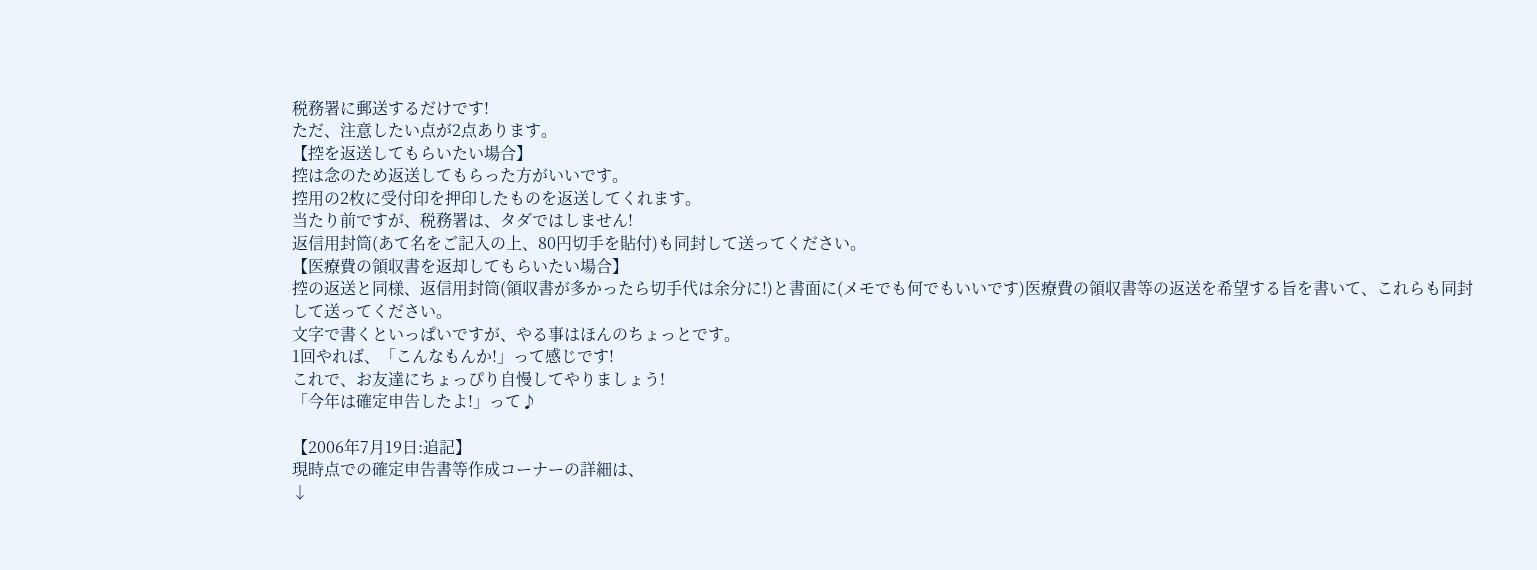税務署に郵送するだけです!
ただ、注意したい点が2点あります。
【控を返送してもらいたい場合】
控は念のため返送してもらった方がいいです。
控用の2枚に受付印を押印したものを返送してくれます。
当たり前ですが、税務署は、タダではしません!
返信用封筒(あて名をご記入の上、80円切手を貼付)も同封して送ってください。
【医療費の領収書を返却してもらいたい場合】
控の返送と同様、返信用封筒(領収書が多かったら切手代は余分に!)と書面に(メモでも何でもいいです)医療費の領収書等の返送を希望する旨を書いて、これらも同封して送ってください。
文字で書くといっぱいですが、やる事はほんのちょっとです。
1回やれば、「こんなもんか!」って感じです!
これで、お友達にちょっぴり自慢してやりましょう!
「今年は確定申告したよ!」って♪

【2006年7月19日:追記】
現時点での確定申告書等作成コーナーの詳細は、
↓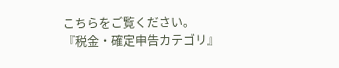こちらをご覧ください。
『税金・確定申告カテゴリ』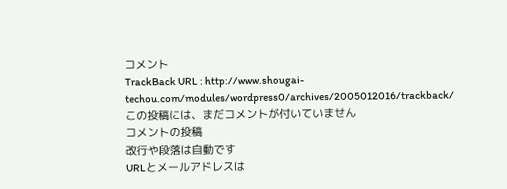コメント
TrackBack URL : http://www.shougai-techou.com/modules/wordpress0/archives/2005012016/trackback/
この投稿には、まだコメントが付いていません
コメントの投稿
改行や段落は自動です
URLとメールアドレスは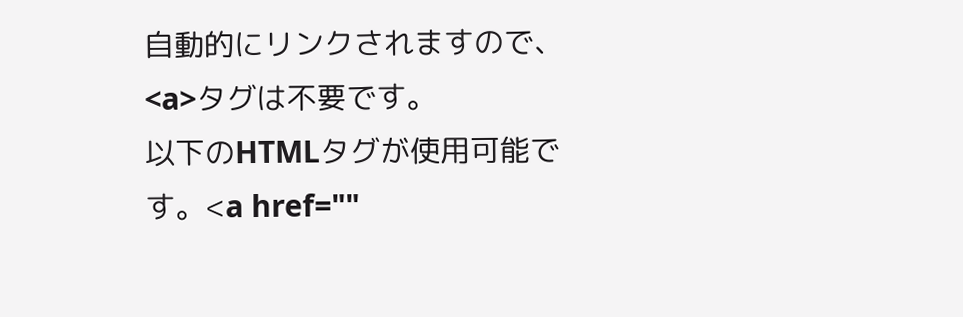自動的にリンクされますので、<a>タグは不要です。
以下のHTMLタグが使用可能です。<a href=""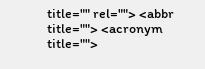title="" rel=""> <abbr title=""> <acronym title="">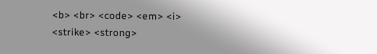<b> <br> <code> <em> <i> <strike> <strong>